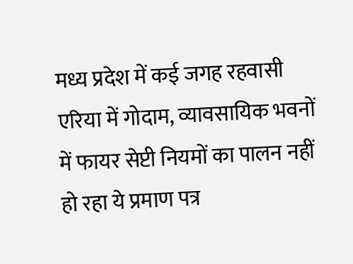मध्य प्रदेश में कई जगह रहवासी एरिया में गोदाम, व्यावसायिक भवनों में फायर सेप्टी नियमों का पालन नहीं हो रहा ये प्रमाण पत्र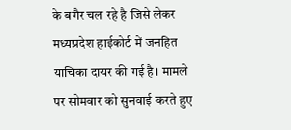के बगैर चल रहे है जिसे लेकर मध्यप्रदेश हाईकोर्ट में जनहित याचिका दायर की गई है। मामले पर सोमवार को सुनवाई करते हुए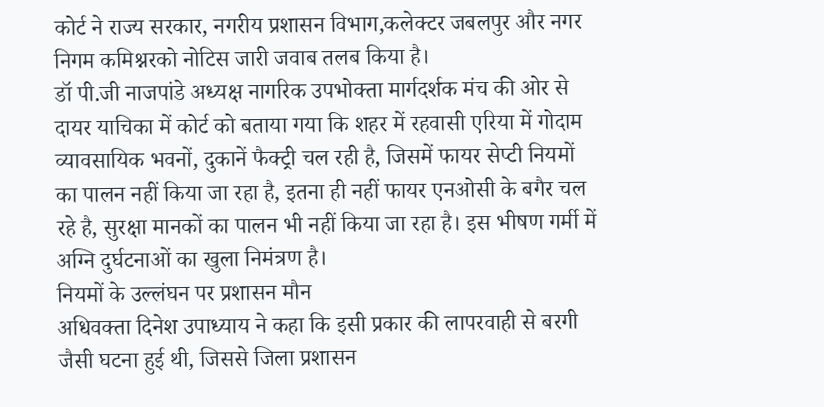कोर्ट ने राज्य सरकार, नगरीय प्रशासन विभाग,कलेक्टर जबलपुर और नगर निगम कमिश्नरको नोटिस जारी जवाब तलब किया है।
डॉ पी.जी नाजपांडे अध्यक्ष नागरिक उपभोक्ता मार्गदर्शक मंच की ओर से दायर याचिका में कोर्ट को बताया गया कि शहर में रहवासी एरिया में गोदाम व्यावसायिक भवनों, दुकानें फैक्ट्री चल रही है, जिसमें फायर सेप्टी नियमों का पालन नहीं किया जा रहा है, इतना ही नहीं फायर एनओसी के बगैर चल रहे है, सुरक्षा मानकों का पालन भी नहीं किया जा रहा है। इस भीषण गर्मी में अग्नि दुर्घटनाओं का खुला निमंत्रण है।
नियमों के उल्लंघन पर प्रशासन मौन
अधिवक्ता दिनेश उपाध्याय ने कहा कि इसी प्रकार की लापरवाही से बरगी जैसी घटना हुई थी, जिससे जिला प्रशासन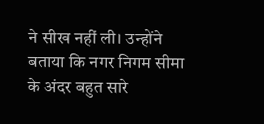ने सीख नहीं ली। उन्होंने बताया कि नगर निगम सीमा के अंदर बहुत सारे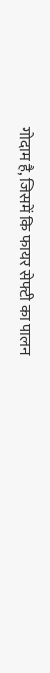गोदाम है, जिसमें कि फायर सेफ्टी का पालन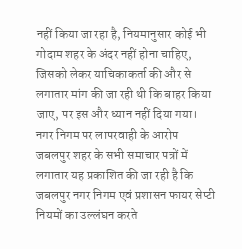नहीं किया जा रहा है, नियमानुसार कोई भी गोदाम शहर के अंदर नहीं होना चाहिए, जिसको लेकर याचिकाकर्ता की और से लगातार मांग की जा रही थी कि बाहर किया जाए, पर इस और ध्यान नहीं दिया गया।
नगर निगम पर लापरवाही के आरोप
जबलपुर शहर के सभी समाचार पत्रों में लगातार यह प्रकाशित की जा रही है कि जबलपुर नगर निगम एवं प्रशासन फायर सेप्टी नियमों का उल्लंघन करते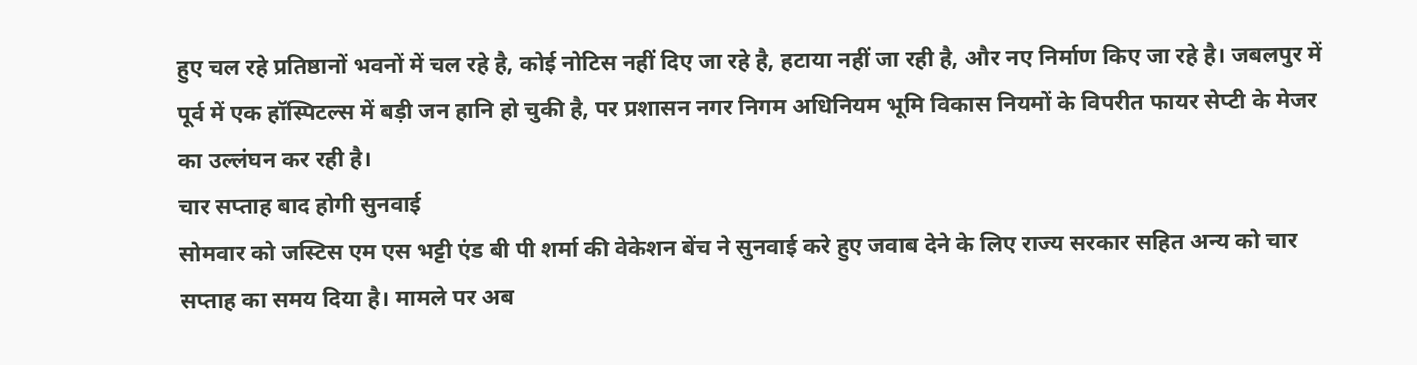हुए चल रहे प्रतिष्ठानों भवनों में चल रहे है, कोई नोटिस नहीं दिए जा रहे है, हटाया नहीं जा रही है, और नए निर्माण किए जा रहे है। जबलपुर में पूर्व में एक हॉस्पिटल्स में बड़ी जन हानि हो चुकी है, पर प्रशासन नगर निगम अधिनियम भूमि विकास नियमों के विपरीत फायर सेप्टी के मेजर का उल्लंघन कर रही है।
चार सप्ताह बाद होगी सुनवाई
सोमवार को जस्टिस एम एस भट्टी एंड बी पी शर्मा की वेकेशन बेंच ने सुनवाई करे हुए जवाब देने के लिए राज्य सरकार सहित अन्य को चार सप्ताह का समय दिया है। मामले पर अब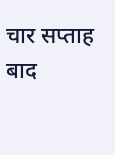चार सप्ताह बाद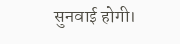सुनवाई होगी।